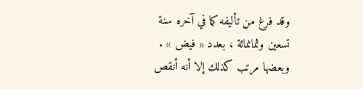وقد فرغ من تأليفه كما في آخره سنة تسعين وثمانمائة ، بعدد « فيض » .
وبعضها مرتب كذلك إلا أنه أنقص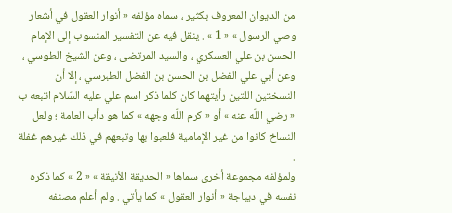من الديوان المعروف بكثير ، سماه مؤلفه « أنوار العقول في أشعار وصي الرسول » « 1 » . ينقل فيه عن التفسير المنسوب إلى الإمام الحسن بن علي العسكري ، والسيد المرتضى ، وعن الشيخ الطوسي ، وعن أبي علي الفضل بن الحسن بن الفضل الطبرسي ، إلا أن النسختين اللتين رأيتهما كان كلما ذكر اسم علي عليه السّلام اتبعه ب « رضي اللّه عنه » أو « كرم اللّه وجهه » كما هو دأب العامة ؛ ولعل النساخ كانوا من غير الإمامية فلعبوا بها وتبعهم في ذلك غيرهم غفلة .
ولمؤلفه مجموعة أخرى سماها « الحديقة الأنيقة » « 2 » كما ذكره نفسه في ديباجة « أنوار العقول » كما يأتي . ولم أعلم مصنفه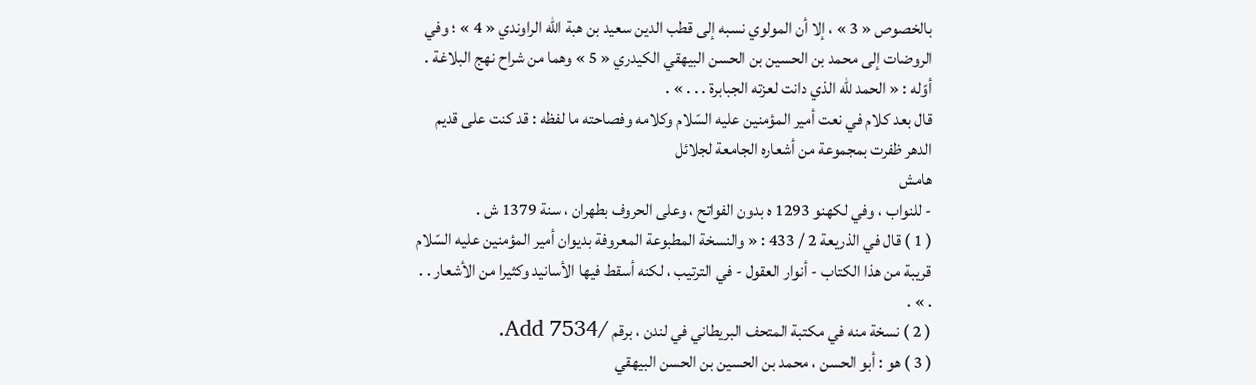بالخصوص « 3 » ، إلا أن المولوي نسبه إلى قطب الدين سعيد بن هبة اللّه الراوندي « 4 » ؛ وفي الروضات إلى محمد بن الحسين بن الحسن البيهقي الكيدري « 5 » وهما من شراح نهج البلاغة .
أوّله : « الحمد للّه الذي دانت لعزته الجبابرة . . . » .
قال بعد كلام في نعت أمير المؤمنين عليه السّلام وكلامه وفصاحته ما لفظه : قد كنت على قديم الدهر ظفرت بمجموعة من أشعاره الجامعة لجلائل
هامش
- للنواب ، وفي لكهنو 1293 ه بدون الفواتح ، وعلى الحروف بطهران ، سنة 1379 ش .
( 1 ) قال في الذريعة 2 / 433 : « والنسخة المطبوعة المعروفة بديوان أمير المؤمنين عليه السّلام قريبة من هذا الكتاب - أنوار العقول - في الترتيب ، لكنه أسقط فيها الأسانيد وكثيرا من الأشعار . . . » .
( 2 ) نسخة منه في مكتبة المتحف البريطاني في لندن ، برقم /Add 7534.
( 3 ) هو : أبو الحسن ، محمد بن الحسين بن الحسن البيهقي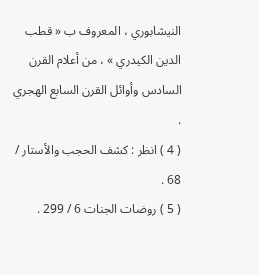النيشابوري ، المعروف ب « قطب الدين الكيدري » ، من أعلام القرن السادس وأوائل القرن السابع الهجري .
( 4 ) انظر : كشف الحجب والأستار / 68 .
( 5 ) روضات الجنات 6 / 299 .